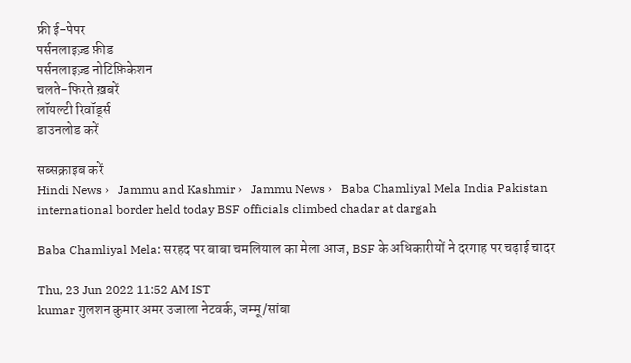फ्री ई-पेपर
पर्सनलाइज़्ड फ़ीड
पर्सनलाइज़्ड नोटिफ़िकेशन
चलते-फिरते ख़बरें
लॉयल्टी रिवॉर्ड्स
डाउनलोड करें

सब्सक्राइब करें
Hindi News ›   Jammu and Kashmir ›   Jammu News ›   Baba Chamliyal Mela India Pakistan international border held today BSF officials climbed chadar at dargah

Baba Chamliyal Mela: सरहद पर बाबा चमलियाल का मेला आज, BSF के अधिकारीयों ने दरगाह पर चढ़ाई चादर

Thu, 23 Jun 2022 11:52 AM IST
kumar गुलशन कुमार अमर उजाला नेटवर्क, जम्मू/सांबा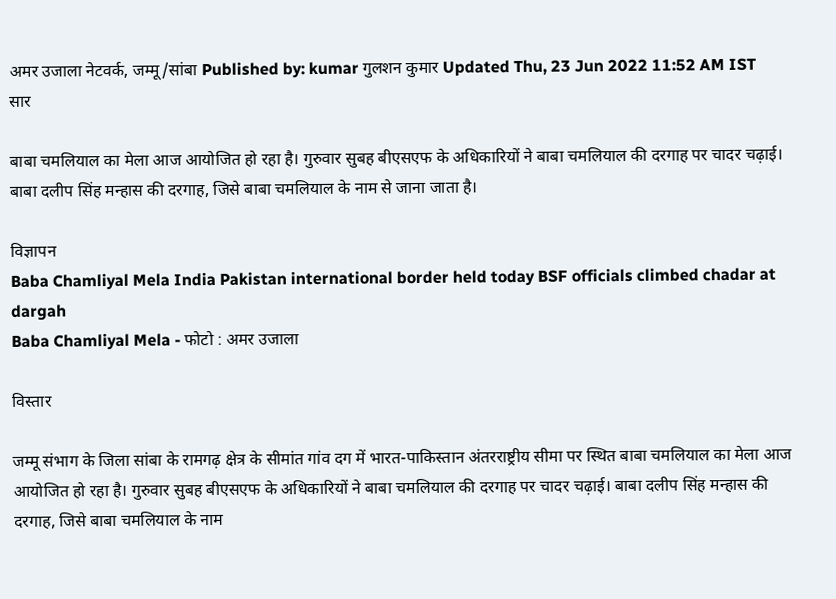अमर उजाला नेटवर्क, जम्मू/सांबा Published by: kumar गुलशन कुमार Updated Thu, 23 Jun 2022 11:52 AM IST
सार

बाबा चमलियाल का मेला आज आयोजित हो रहा है। गुरुवार सुबह बीएसएफ के अधिकारियों ने बाबा चमलियाल की दरगाह पर चादर चढ़ाई। बाबा दलीप सिंह मन्हास की दरगाह, जिसे बाबा चमलियाल के नाम से जाना जाता है।

विज्ञापन
Baba Chamliyal Mela India Pakistan international border held today BSF officials climbed chadar at dargah
Baba Chamliyal Mela - फोटो : अमर उजाला

विस्तार

जम्मू संभाग के जिला सांबा के रामगढ़ क्षेत्र के सीमांत गांव दग में भारत-पाकिस्तान अंतरराष्ट्रीय सीमा पर स्थित बाबा चमलियाल का मेला आज आयोजित हो रहा है। गुरुवार सुबह बीएसएफ के अधिकारियों ने बाबा चमलियाल की दरगाह पर चादर चढ़ाई। बाबा दलीप सिंह मन्हास की दरगाह, जिसे बाबा चमलियाल के नाम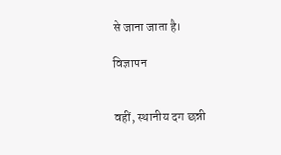से जाना जाता है।

विज्ञापन


वहीं, स्थानीय दग छन्नी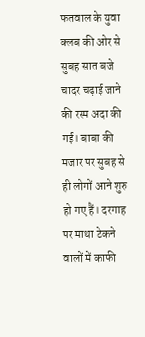फतवाल के युवा क्लब की ओर से सुबह सात बजे चादर चढ़ाई जाने की रस्म अदा की गई। बाबा की मजार पर सुबह से ही लोगों आने शुरु हो गए हैं। दरगाह पर माथा टेकने वालों में काफी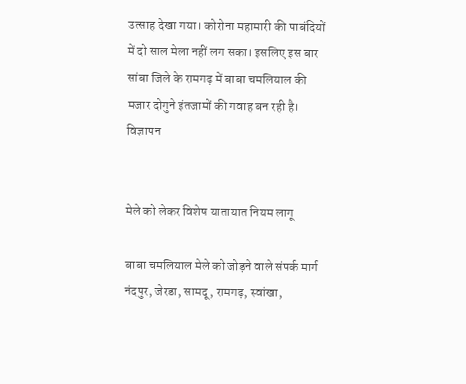उत्साह देखा गया। कोरोना महामारी की पाबंदियों में दो साल मेला नहीं लग सका। इसलिए इस बार सांबा जिले के रामगढ़ में बाबा चमलियाल की मजार दोगुने इंतजामों की गवाह बन रही है।
विज्ञापन


मेले को लेकर विशेष यातायात नियम लागू

बाबा चमलियाल मेले को जोड़ने वाले संपर्क मार्ग नंदपुर, जेरडा, सामदू, रामगढ़, स्वांखा,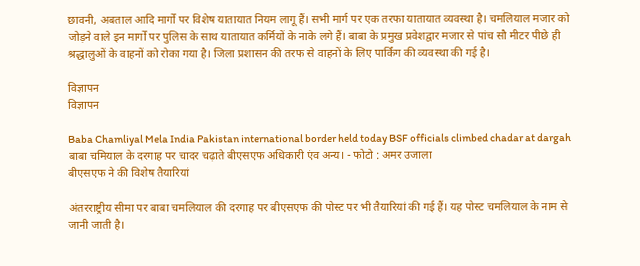छावनी, अबताल आदि मार्गों पर विशेष यातायात नियम लागू हैं। सभी मार्ग पर एक तरफा यातायात व्यवस्था है। चमलियाल मजार को जोड़ने वाले इन मार्गों पर पुलिस के साथ यातायात कर्मियों के नाके लगे हैं। बाबा के प्रमुख प्रवेशद्वार मजार से पांच सौ मीटर पीछे ही श्रद्धालुओं के वाहनों को रोका गया है। जिला प्रशासन की तरफ से वाहनों के लिए पार्किंग की व्यवस्था की गई है।

विज्ञापन
विज्ञापन

Baba Chamliyal Mela India Pakistan international border held today BSF officials climbed chadar at dargah
बाबा चमियाल के दरगाह पर चादर चढ़ाते बीएसएफ अधिकारी एंव अन्य। - फोटो : अमर उजाला
बीएसएफ ने की विशेष तैयारियां

अंतरराष्ट्रीय सीमा पर बाबा चमलियाल की दरगाह पर बीएसएफ की पोस्ट पर भी तैयारियां की गई हैं। यह पोस्ट चमलियाल के नाम से जानी जाती है।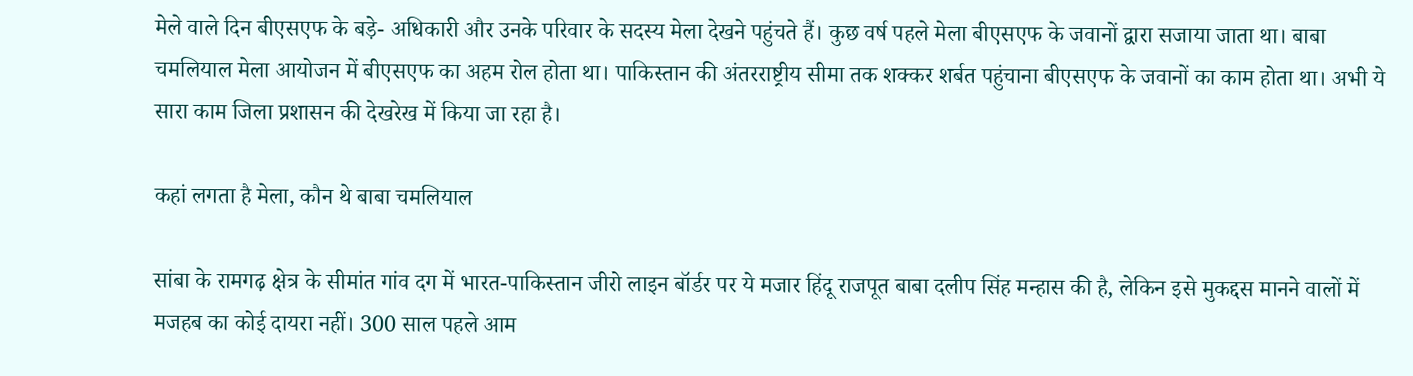मेले वाले दिन बीएसएफ के बड़े- अधिकारी और उनके परिवार के सदस्य मेला देखने पहुंचते हैं। कुछ वर्ष पहले मेला बीएसएफ के जवानों द्वारा सजाया जाता था। बाबा चमलियाल मेला आयोजन में बीएसएफ का अहम रोल होता था। पाकिस्तान की अंतरराष्ट्रीय सीमा तक शक्कर शर्बत पहुंचाना बीएसएफ के जवानों का काम होता था। अभी ये सारा काम जिला प्रशासन की देखरेख में किया जा रहा है।

कहां लगता है मेला, कौन थे बाबा चमलियाल

सांबा के रामगढ़ क्षेत्र के सीमांत गांव दग में भारत-पाकिस्तान जीरो लाइन बॉर्डर पर ये मजार हिंदू राजपूत बाबा दलीप सिंह मन्हास की है, लेकिन इसे मुकद्दस मानने वालों में मजहब का कोई दायरा नहीं। 300 साल पहले आम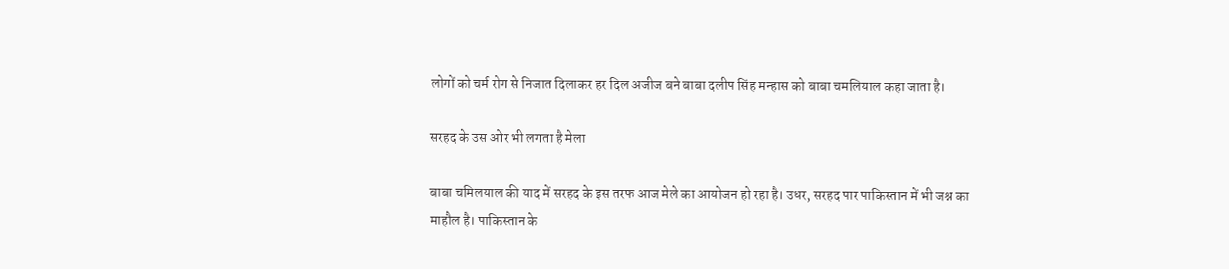लोगों को चर्म रोग से निजात दिलाकर हर दिल अजीज बने बाबा दलीप सिंह मन्हास को बाबा चमलियाल कहा जाता है।

सरहद के उस ओर भी लगता है मेला

बाबा चमिलयाल की याद में सरहद के इस तरफ आज मेले का आयोजन हो रहा है। उधर, सरहद पार पाकिस्तान में भी जश्न का माहौल है। पाकिस्तान के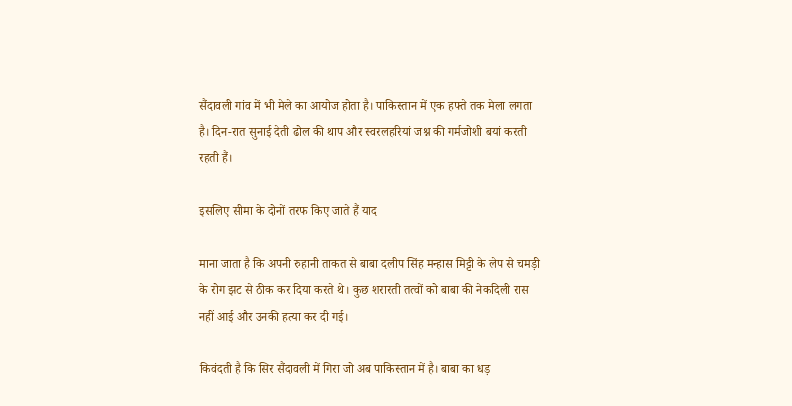सैंदावली गांव में भी मेले का आयोज होता है। पाकिस्तान में एक हफ्ते तक मेला लगता है। दिन-रात सुनाई देती ढोल की थाप और स्वरलहरियां जश्न की गर्मजोशी बयां करती रहती हैं।

इसलिए सीमा के दोनों तरफ किए जाते हैं याद

माना जाता है कि अपनी रुहानी ताकत से बाबा दलीप सिंह मन्हास मिट्टी के लेप से चमड़ी के रोग झट से ठीक कर दिया करते थे। कुछ शरारती तत्वों को बाबा की नेकदिली रास नहीं आई और उनकी हत्या कर दी गई।

किवंदती है कि सिर सैंदावली में गिरा जो अब पाकिस्तान में है। बाबा का धड़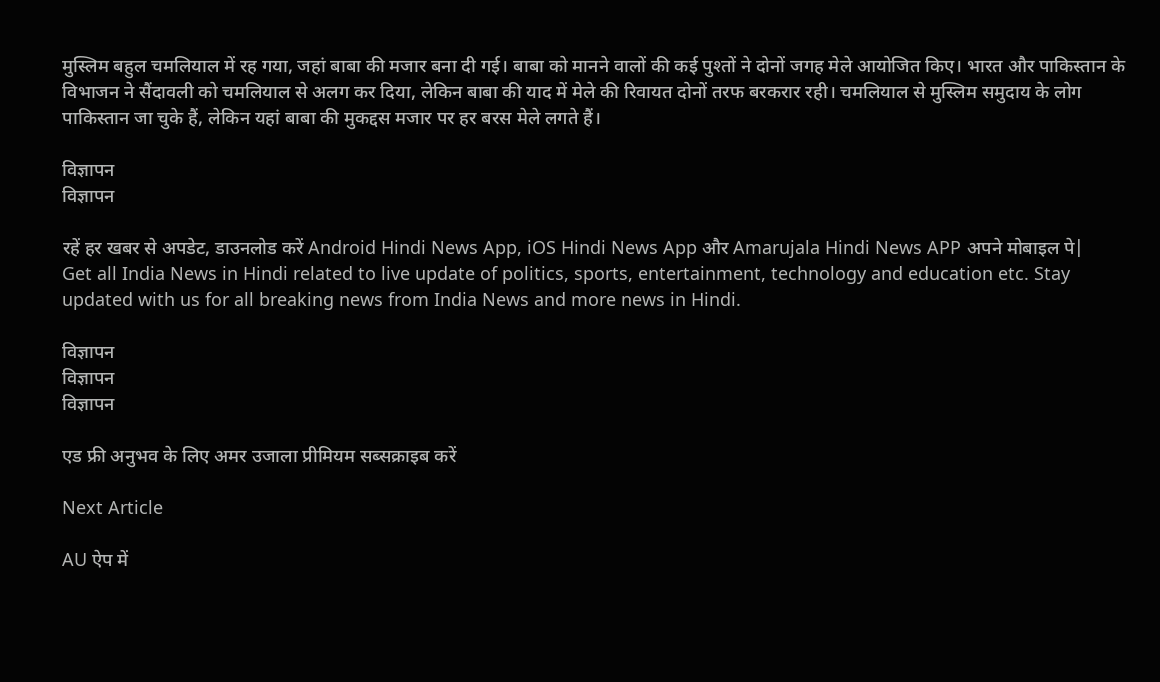मुस्लिम बहुल चमलियाल में रह गया, जहां बाबा की मजार बना दी गई। बाबा को मानने वालों की कई पुश्तों ने दोनों जगह मेले आयोजित किए। भारत और पाकिस्तान के विभाजन ने सैंदावली को चमलियाल से अलग कर दिया, लेकिन बाबा की याद में मेले की रिवायत दोनों तरफ बरकरार रही। चमलियाल से मुस्लिम समुदाय के लोग पाकिस्तान जा चुके हैं, लेकिन यहां बाबा की मुकद्दस मजार पर हर बरस मेले लगते हैं।

विज्ञापन
विज्ञापन

रहें हर खबर से अपडेट, डाउनलोड करें Android Hindi News App, iOS Hindi News App और Amarujala Hindi News APP अपने मोबाइल पे|
Get all India News in Hindi related to live update of politics, sports, entertainment, technology and education etc. Stay updated with us for all breaking news from India News and more news in Hindi.

विज्ञापन
विज्ञापन
विज्ञापन

एड फ्री अनुभव के लिए अमर उजाला प्रीमियम सब्सक्राइब करें

Next Article

AU ऐप में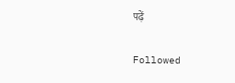पढ़ें

Followed